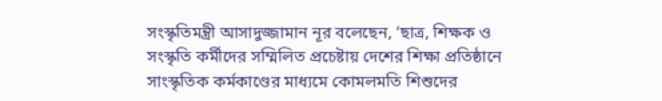সংস্কৃতিমন্ত্রী আসাদুজ্জামান নূর বলেছেন, ‘ছাত্র, শিক্ষক ও সংস্কৃতি কর্মীদের সম্মিলিত প্রচেষ্টায় দেশের শিক্ষা প্রতিষ্ঠানে সাংস্কৃতিক কর্মকাণ্ডের মাধ্যমে কোমলমতি শিশুদের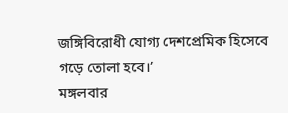জঙ্গিবিরোধী যোগ্য দেশপ্রেমিক হিসেবে গড়ে তোলা হবে।’
মঙ্গলবার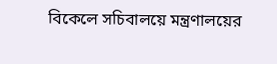বিকেলে সচিবালয়ে মন্ত্রণালয়ের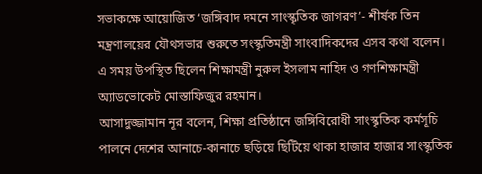সভাকক্ষে আয়োজিত ‘জঙ্গিবাদ দমনে সাংস্কৃতিক জাগরণ’- শীর্ষক তিন মন্ত্রণালয়ের যৌথসভার শুরুতে সংস্কৃতিমন্ত্রী সাংবাদিকদের এসব কথা বলেন।
এ সময় উপস্থিত ছিলেন শিক্ষামন্ত্রী নুরুল ইসলাম নাহিদ ও গণশিক্ষামন্ত্রী অ্যাডভোকেট মোস্তাফিজুর রহমান।
আসাদুজ্জামান নূর বলেন, শিক্ষা প্রতিষ্ঠানে জঙ্গিবিরোধী সাংস্কৃতিক কর্মসূচি পালনে দেশের আনাচে-কানাচে ছড়িয়ে ছিটিয়ে থাকা হাজার হাজার সাংস্কৃতিক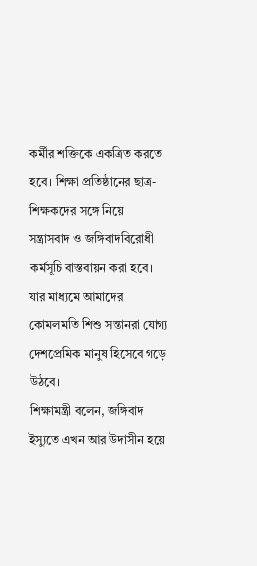কর্মীর শক্তিকে একত্রিত করতে হবে। শিক্ষা প্রতিষ্ঠানের ছাত্র-শিক্ষকদের সঙ্গে নিয়ে সন্ত্রাসবাদ ও জঙ্গিবাদবিরোধী কর্মসূচি বাস্তবায়ন করা হবে। যার মাধ্যমে আমাদের কোমলমতি শিশু সন্তানরা যোগ্য দেশপ্রেমিক মানুষ হিসেবে গড়ে উঠবে।
শিক্ষামন্ত্রী বলেন, জঙ্গিবাদ ইস্যুতে এখন আর উদাসীন হয়ে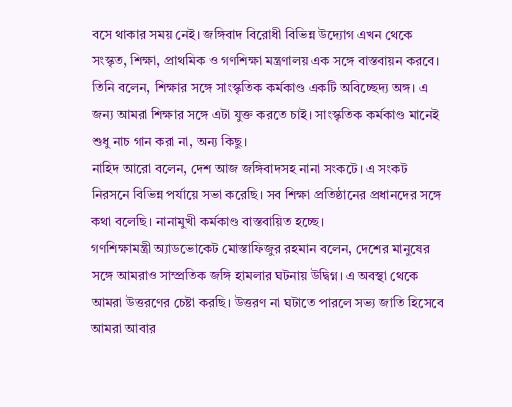বসে থাকার সময় নেই। জঙ্গিবাদ বিরোধী বিভিন্ন উদ্যোগ এখন থেকে সংস্কৃত, শিক্ষা, প্রাথমিক ও গণশিক্ষা মন্ত্রণালয় এক সঙ্গে বাস্তবায়ন করবে।
তিনি বলেন, শিক্ষার সঙ্গে সাংস্কৃতিক কর্মকাণ্ড একটি অবিচ্ছেদ্য অঙ্গ। এ জন্য আমরা শিক্ষার সঙ্গে এটা যুক্ত করতে চাই। সাংস্কৃতিক কর্মকাণ্ড মানেই শুধু নাচ গান করা না, অন্য কিছু।
নাহিদ আরো বলেন, দেশ আজ জঙ্গিবাদসহ নানা সংকটে। এ সংকট নিরসনে বিভিন্ন পর্যায়ে সভা করেছি। সব শিক্ষা প্রতিষ্ঠানের প্রধানদের সঙ্গে কথা বলেছি। নানামুখী কর্মকাণ্ড বাস্তবায়িত হচ্ছে।
গণশিক্ষামন্ত্রী অ্যাডভোকেট মোস্তাফিজুর রহমান বলেন, দেশের মানুষের সঙ্গে আমরাও সাম্প্রতিক জঙ্গি হামলার ঘটনায় উদ্বিগ্ন। এ অবস্থা থেকে আমরা উত্তরণের চেষ্টা করছি। উত্তরণ না ঘটাতে পারলে সভ্য জাতি হিসেবে আমরা আবার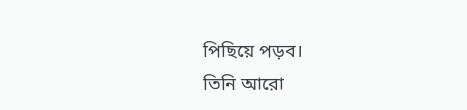পিছিয়ে পড়ব।
তিনি আরো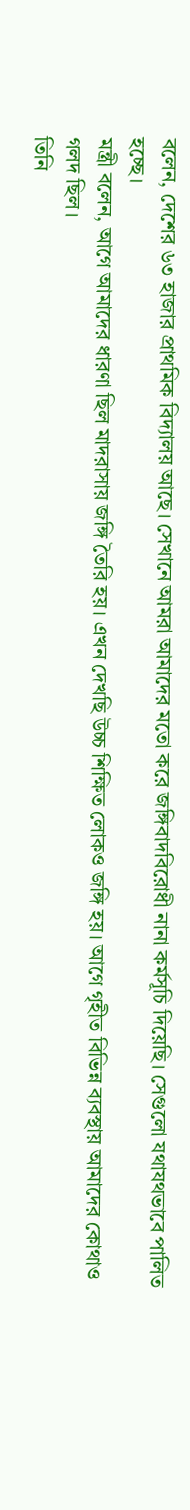বলেন, দেশের ৬৩ হাজার প্রাথমিক বিদ্যালয় আছে। সেখানে আমরা আমাদের মতো করে জঙ্গিবাদবিরোধী নানা কর্মসূচি দিয়েছি। সেগুলো যথাযথভাবে পালিত হচ্ছে।
মন্ত্রী বলেন, আগে আমাদের ধারণা ছিল মাদরাসায় জঙ্গি তৈরি হয়। এখন দেখছি উচ্চ শিক্ষিত লোকও জঙ্গি হয়। আগে গৃহীত বিভিন্ন ব্যবস্থায় আমাদের কোথাও গলদ ছিল।
তিনি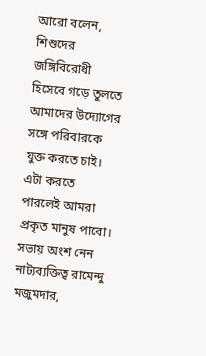আরো বলেন, শিশুদের জঙ্গিবিরোধী হিসেবে গড়ে তুলতে আমাদের উদ্যোগের সঙ্গে পরিবারকে যুক্ত করতে চাই। এটা করতে পারলেই আমরা প্রকৃত মানুষ পাবো।
সভায় অংশ নেন নাট্যব্যক্তিত্ব রামেন্দু মজুমদার,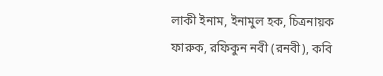লাকী ইনাম, ইনামুল হক, চিত্রনায়ক ফারুক, রফিকুন নবী (রনবী), কবি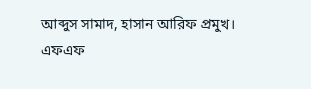আব্দুস সামাদ, হাসান আরিফ প্রমুখ।
এফএফ